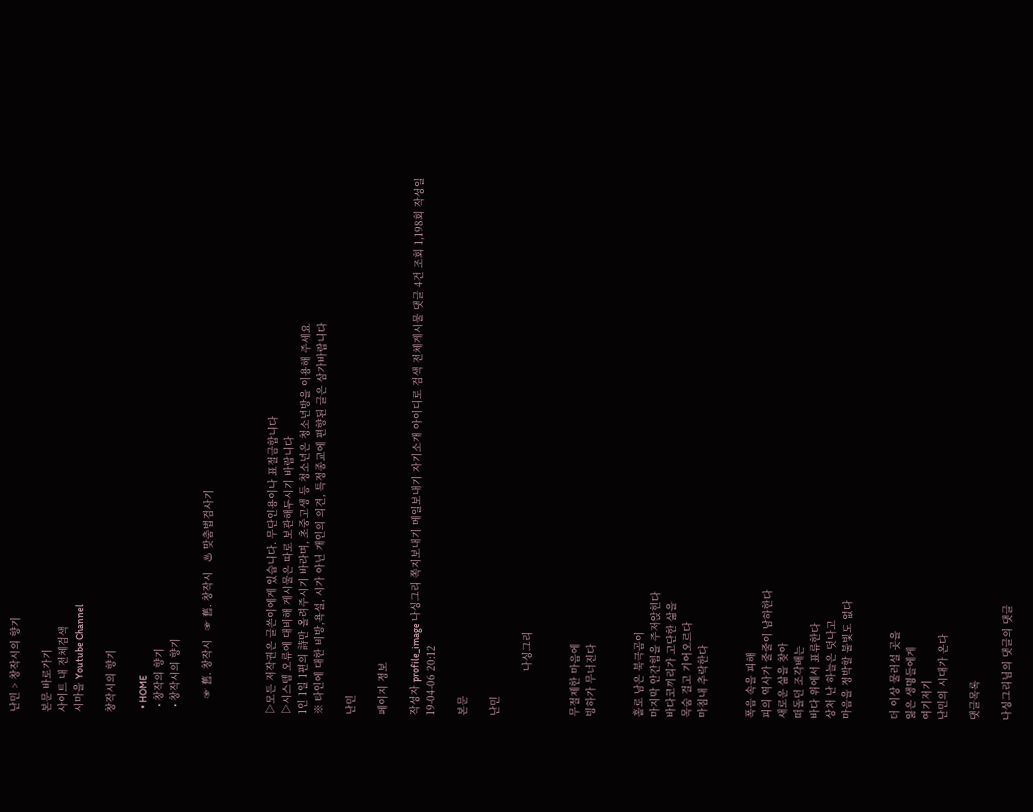난민 > 창작시의 향기

본문 바로가기
사이트 내 전체검색
시마을 Youtube Channel

창작시의 향기

  • HOME
  • 창작의 향기
  • 창작시의 향기

     ☞ 舊. 창작시   ☞ 舊. 창작시   ♨ 맞춤법검사기



▷모든 저작권은 글쓴이에게 있습니다. 무단인용이나 표절금합니다
▷시스템 오류에 대비해 게시물은 따로 보관해두시기 바랍니다
1인 1일 1편의 詩만 올려주시기 바라며, 초중고생 등 청소년은 청소년방을 이용해 주세요
※ 타인에 대한 비방,욕설, 시가 아닌 개인의 의견, 특정종교에 편향된 글은 삼가바랍니다

난민

페이지 정보

작성자 profile_image 나싱그리 쪽지보내기 메일보내기 자기소개 아이디로 검색 전체게시물 댓글 4건 조회 1,198회 작성일 19-04-06 20:12

본문

난민

               나싱그리


무절제한 마음에
빙하가 무너진다


홀로 남은 북극곰이
마지막 안간힘을 주저앉힌다
바다코끼리가 고단한 삶을
목숨 걸고 기어오르다
마침내 추락한다


폭음 속을 피해
피의 역사가 줄줄이 남하한다
새로운 삶을 찾아
떠돌던 조각배는
바다 위에서 표류한다
상처 난 하늘은 덧나고
마음을 정박할 불빛도 없다


더 이상 물러설 곳을
잃은 생명들에게
여기저기
난민의 시대가 온다

댓글목록

나싱그리님의 댓글의 댓글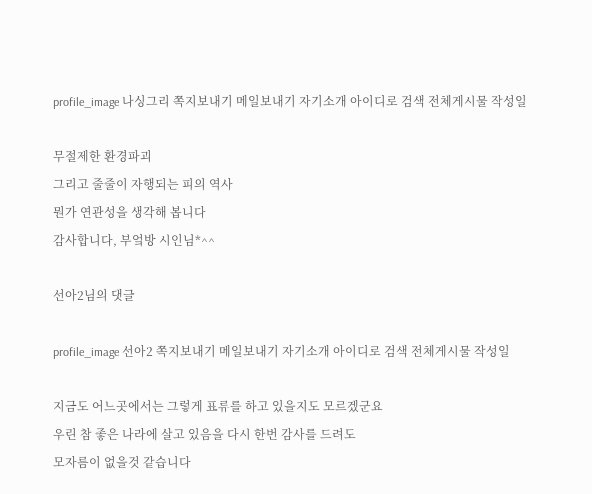profile_image 나싱그리 쪽지보내기 메일보내기 자기소개 아이디로 검색 전체게시물 작성일

무절제한 환경파괴
그리고 줄줄이 자행되는 피의 역사
뭔가 연관성을 생각해 봅니다
감사합니다, 부엌방 시인님*^^

선아2님의 댓글

profile_image 선아2 쪽지보내기 메일보내기 자기소개 아이디로 검색 전체게시물 작성일

지금도 어느곳에서는 그렇게 표류를 하고 있을지도 모르겠군요
우린 참 좋은 나라에 살고 있음을 다시 한번 감사를 드려도
모자름이 없을것 같습니다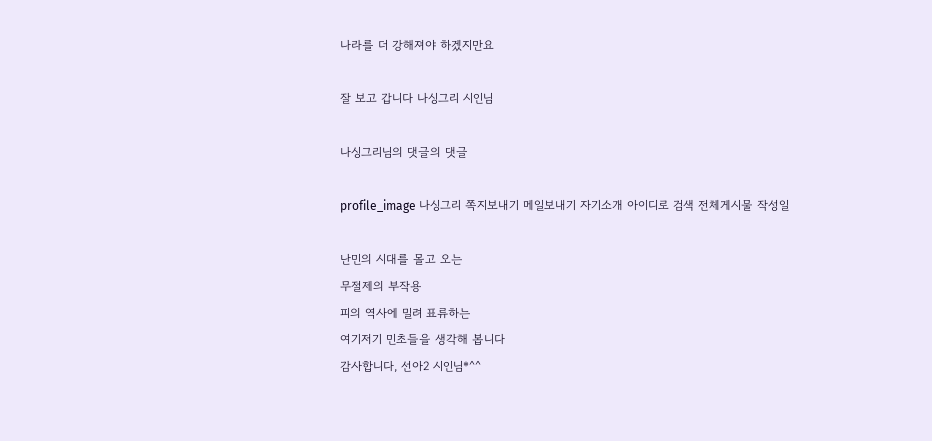나라를 더 강해져야 하겠지만요

잘 보고 갑니다 나싱그리 시인님

나싱그리님의 댓글의 댓글

profile_image 나싱그리 쪽지보내기 메일보내기 자기소개 아이디로 검색 전체게시물 작성일

난민의 시대를 몰고 오는
무절제의 부작용
피의 역사에 밀려 표류하는
여기저기 민초들을 생각해 봅니다
감사합니다, 선아2 시인님*^^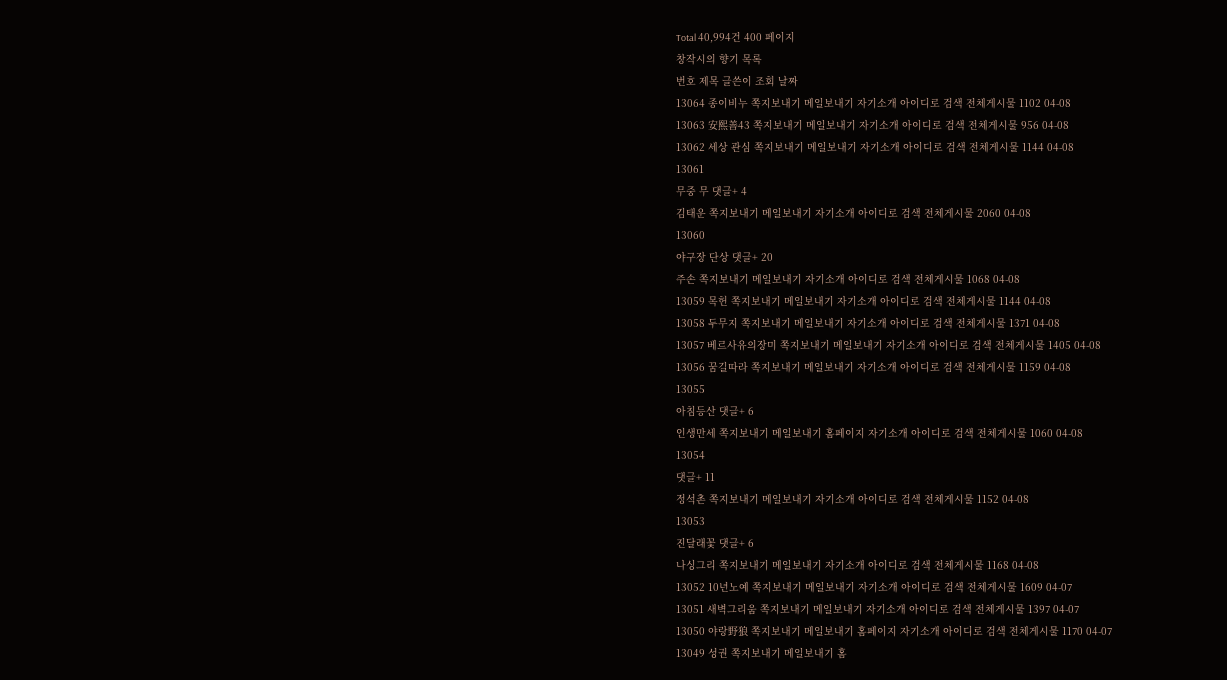Total 40,994건 400 페이지
창작시의 향기 목록
번호 제목 글쓴이 조회 날짜
13064 종이비누 쪽지보내기 메일보내기 자기소개 아이디로 검색 전체게시물 1102 04-08
13063 安熙善43 쪽지보내기 메일보내기 자기소개 아이디로 검색 전체게시물 956 04-08
13062 세상 관심 쪽지보내기 메일보내기 자기소개 아이디로 검색 전체게시물 1144 04-08
13061
무중 무 댓글+ 4
김태운 쪽지보내기 메일보내기 자기소개 아이디로 검색 전체게시물 2060 04-08
13060
야구장 단상 댓글+ 20
주손 쪽지보내기 메일보내기 자기소개 아이디로 검색 전체게시물 1068 04-08
13059 목헌 쪽지보내기 메일보내기 자기소개 아이디로 검색 전체게시물 1144 04-08
13058 두무지 쪽지보내기 메일보내기 자기소개 아이디로 검색 전체게시물 1371 04-08
13057 베르사유의장미 쪽지보내기 메일보내기 자기소개 아이디로 검색 전체게시물 1405 04-08
13056 꿈길따라 쪽지보내기 메일보내기 자기소개 아이디로 검색 전체게시물 1159 04-08
13055
아침등산 댓글+ 6
인생만세 쪽지보내기 메일보내기 홈페이지 자기소개 아이디로 검색 전체게시물 1060 04-08
13054
댓글+ 11
정석촌 쪽지보내기 메일보내기 자기소개 아이디로 검색 전체게시물 1152 04-08
13053
진달래꽃 댓글+ 6
나싱그리 쪽지보내기 메일보내기 자기소개 아이디로 검색 전체게시물 1168 04-08
13052 10년노예 쪽지보내기 메일보내기 자기소개 아이디로 검색 전체게시물 1609 04-07
13051 새벽그리움 쪽지보내기 메일보내기 자기소개 아이디로 검색 전체게시물 1397 04-07
13050 야랑野狼 쪽지보내기 메일보내기 홈페이지 자기소개 아이디로 검색 전체게시물 1170 04-07
13049 성권 쪽지보내기 메일보내기 홈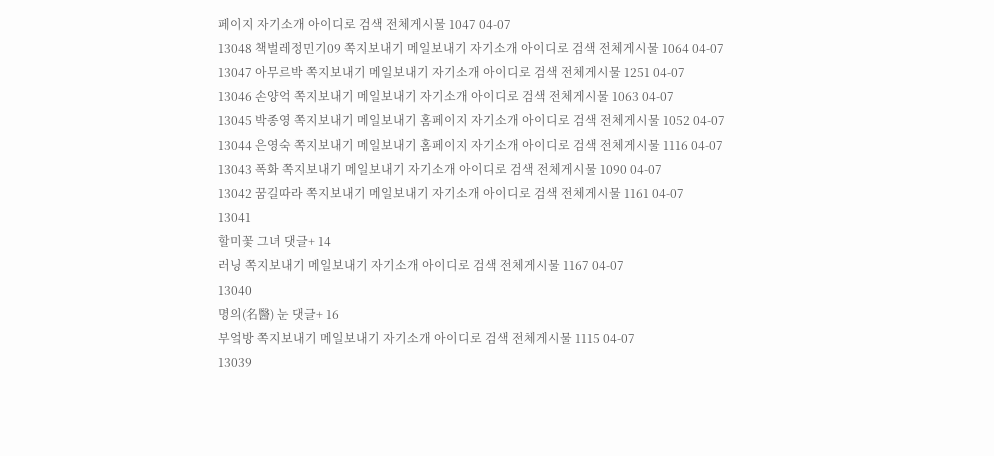페이지 자기소개 아이디로 검색 전체게시물 1047 04-07
13048 책벌레정민기09 쪽지보내기 메일보내기 자기소개 아이디로 검색 전체게시물 1064 04-07
13047 아무르박 쪽지보내기 메일보내기 자기소개 아이디로 검색 전체게시물 1251 04-07
13046 손양억 쪽지보내기 메일보내기 자기소개 아이디로 검색 전체게시물 1063 04-07
13045 박종영 쪽지보내기 메일보내기 홈페이지 자기소개 아이디로 검색 전체게시물 1052 04-07
13044 은영숙 쪽지보내기 메일보내기 홈페이지 자기소개 아이디로 검색 전체게시물 1116 04-07
13043 폭화 쪽지보내기 메일보내기 자기소개 아이디로 검색 전체게시물 1090 04-07
13042 꿈길따라 쪽지보내기 메일보내기 자기소개 아이디로 검색 전체게시물 1161 04-07
13041
할미꽃 그녀 댓글+ 14
러닝 쪽지보내기 메일보내기 자기소개 아이디로 검색 전체게시물 1167 04-07
13040
명의(名醫) 눈 댓글+ 16
부엌방 쪽지보내기 메일보내기 자기소개 아이디로 검색 전체게시물 1115 04-07
13039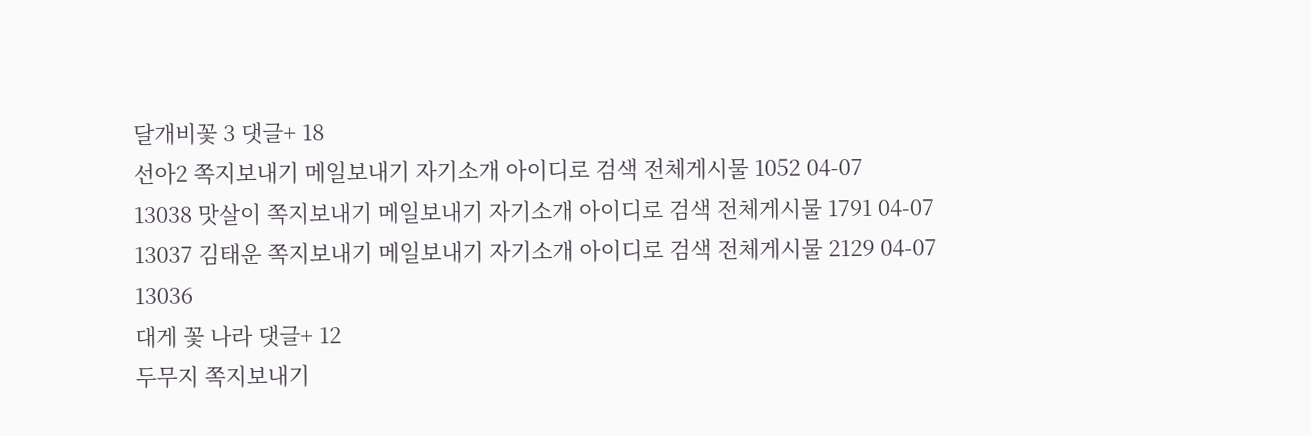달개비꽃 3 댓글+ 18
선아2 쪽지보내기 메일보내기 자기소개 아이디로 검색 전체게시물 1052 04-07
13038 맛살이 쪽지보내기 메일보내기 자기소개 아이디로 검색 전체게시물 1791 04-07
13037 김태운 쪽지보내기 메일보내기 자기소개 아이디로 검색 전체게시물 2129 04-07
13036
대게 꽃 나라 댓글+ 12
두무지 쪽지보내기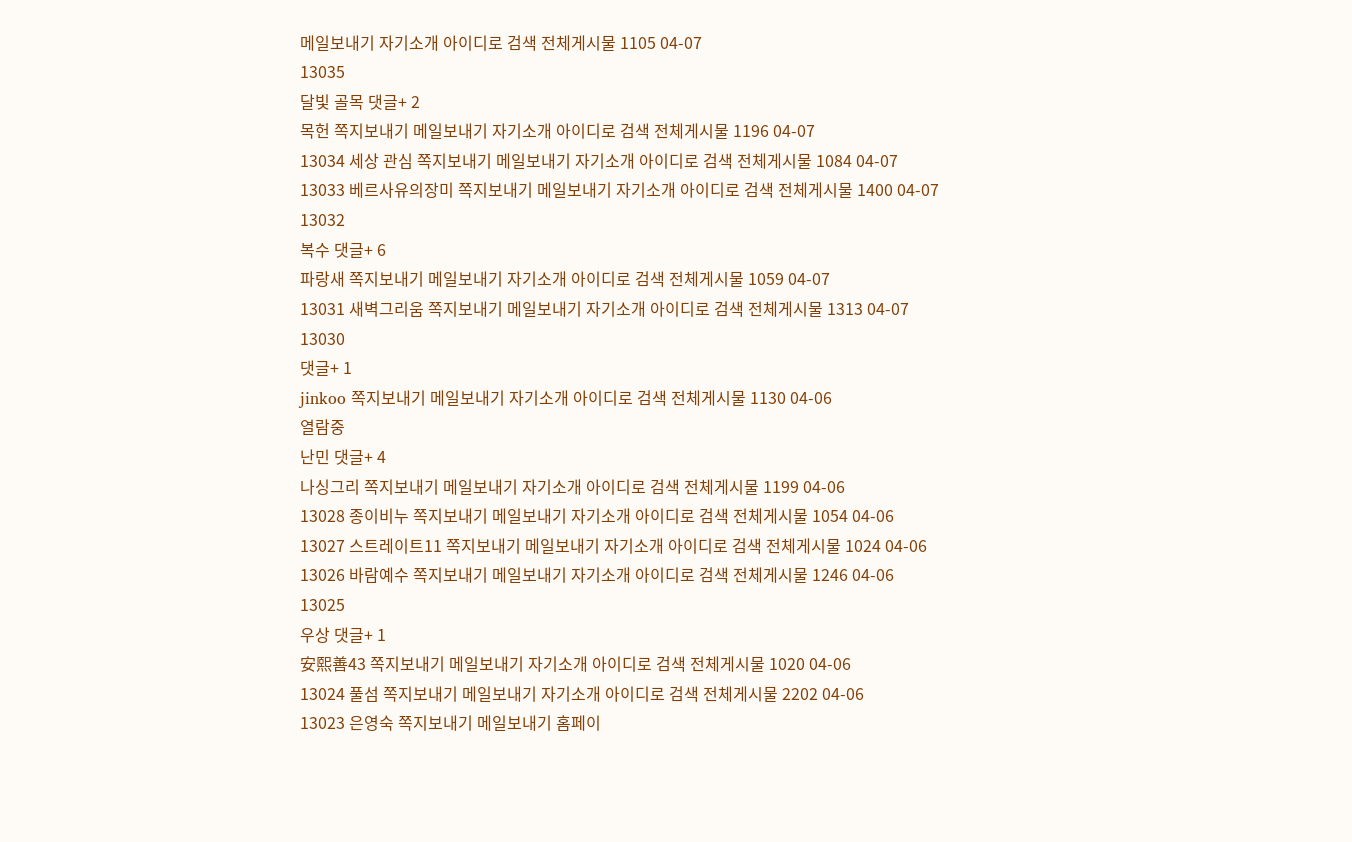메일보내기 자기소개 아이디로 검색 전체게시물 1105 04-07
13035
달빛 골목 댓글+ 2
목헌 쪽지보내기 메일보내기 자기소개 아이디로 검색 전체게시물 1196 04-07
13034 세상 관심 쪽지보내기 메일보내기 자기소개 아이디로 검색 전체게시물 1084 04-07
13033 베르사유의장미 쪽지보내기 메일보내기 자기소개 아이디로 검색 전체게시물 1400 04-07
13032
복수 댓글+ 6
파랑새 쪽지보내기 메일보내기 자기소개 아이디로 검색 전체게시물 1059 04-07
13031 새벽그리움 쪽지보내기 메일보내기 자기소개 아이디로 검색 전체게시물 1313 04-07
13030
댓글+ 1
jinkoo 쪽지보내기 메일보내기 자기소개 아이디로 검색 전체게시물 1130 04-06
열람중
난민 댓글+ 4
나싱그리 쪽지보내기 메일보내기 자기소개 아이디로 검색 전체게시물 1199 04-06
13028 종이비누 쪽지보내기 메일보내기 자기소개 아이디로 검색 전체게시물 1054 04-06
13027 스트레이트11 쪽지보내기 메일보내기 자기소개 아이디로 검색 전체게시물 1024 04-06
13026 바람예수 쪽지보내기 메일보내기 자기소개 아이디로 검색 전체게시물 1246 04-06
13025
우상 댓글+ 1
安熙善43 쪽지보내기 메일보내기 자기소개 아이디로 검색 전체게시물 1020 04-06
13024 풀섬 쪽지보내기 메일보내기 자기소개 아이디로 검색 전체게시물 2202 04-06
13023 은영숙 쪽지보내기 메일보내기 홈페이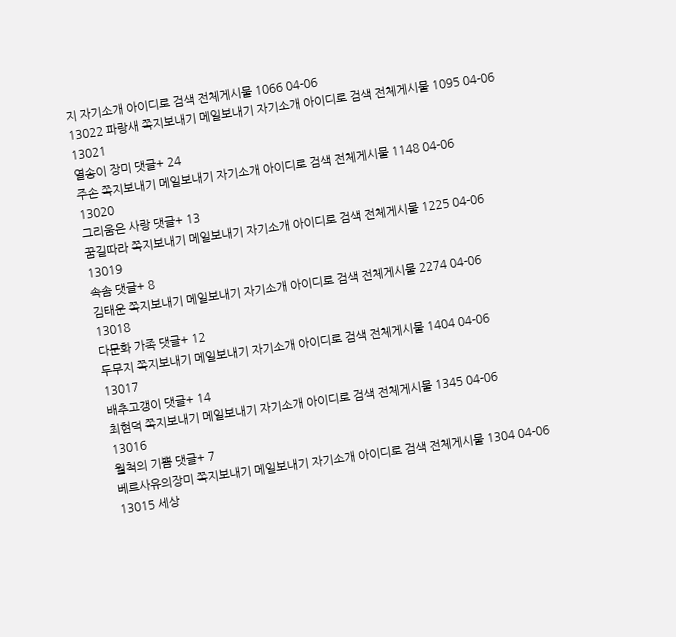지 자기소개 아이디로 검색 전체게시물 1066 04-06
13022 파랑새 쪽지보내기 메일보내기 자기소개 아이디로 검색 전체게시물 1095 04-06
13021
열송이 장미 댓글+ 24
주손 쪽지보내기 메일보내기 자기소개 아이디로 검색 전체게시물 1148 04-06
13020
그리움은 사랑 댓글+ 13
꿈길따라 쪽지보내기 메일보내기 자기소개 아이디로 검색 전체게시물 1225 04-06
13019
속솜 댓글+ 8
김태운 쪽지보내기 메일보내기 자기소개 아이디로 검색 전체게시물 2274 04-06
13018
다문화 가족 댓글+ 12
두무지 쪽지보내기 메일보내기 자기소개 아이디로 검색 전체게시물 1404 04-06
13017
배추고갱이 댓글+ 14
최현덕 쪽지보내기 메일보내기 자기소개 아이디로 검색 전체게시물 1345 04-06
13016
월척의 기쁨 댓글+ 7
베르사유의장미 쪽지보내기 메일보내기 자기소개 아이디로 검색 전체게시물 1304 04-06
13015 세상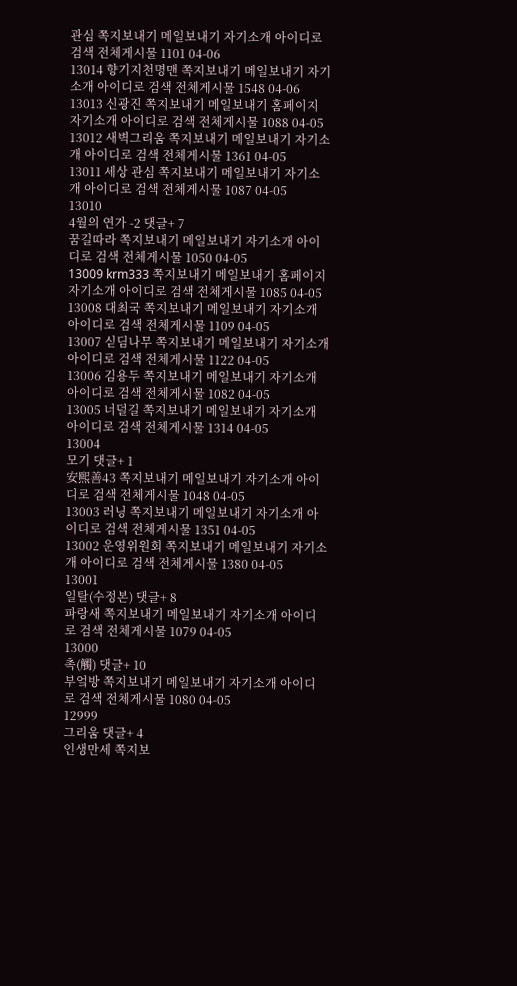관심 쪽지보내기 메일보내기 자기소개 아이디로 검색 전체게시물 1101 04-06
13014 향기지천명맨 쪽지보내기 메일보내기 자기소개 아이디로 검색 전체게시물 1548 04-06
13013 신광진 쪽지보내기 메일보내기 홈페이지 자기소개 아이디로 검색 전체게시물 1088 04-05
13012 새벽그리움 쪽지보내기 메일보내기 자기소개 아이디로 검색 전체게시물 1361 04-05
13011 세상 관심 쪽지보내기 메일보내기 자기소개 아이디로 검색 전체게시물 1087 04-05
13010
4월의 연가 -2 댓글+ 7
꿈길따라 쪽지보내기 메일보내기 자기소개 아이디로 검색 전체게시물 1050 04-05
13009 krm333 쪽지보내기 메일보내기 홈페이지 자기소개 아이디로 검색 전체게시물 1085 04-05
13008 대최국 쪽지보내기 메일보내기 자기소개 아이디로 검색 전체게시물 1109 04-05
13007 싣딤나무 쪽지보내기 메일보내기 자기소개 아이디로 검색 전체게시물 1122 04-05
13006 김용두 쪽지보내기 메일보내기 자기소개 아이디로 검색 전체게시물 1082 04-05
13005 너덜길 쪽지보내기 메일보내기 자기소개 아이디로 검색 전체게시물 1314 04-05
13004
모기 댓글+ 1
安熙善43 쪽지보내기 메일보내기 자기소개 아이디로 검색 전체게시물 1048 04-05
13003 러닝 쪽지보내기 메일보내기 자기소개 아이디로 검색 전체게시물 1351 04-05
13002 운영위원회 쪽지보내기 메일보내기 자기소개 아이디로 검색 전체게시물 1380 04-05
13001
일탈(수정본) 댓글+ 8
파랑새 쪽지보내기 메일보내기 자기소개 아이디로 검색 전체게시물 1079 04-05
13000
촉(觸) 댓글+ 10
부엌방 쪽지보내기 메일보내기 자기소개 아이디로 검색 전체게시물 1080 04-05
12999
그리움 댓글+ 4
인생만세 쪽지보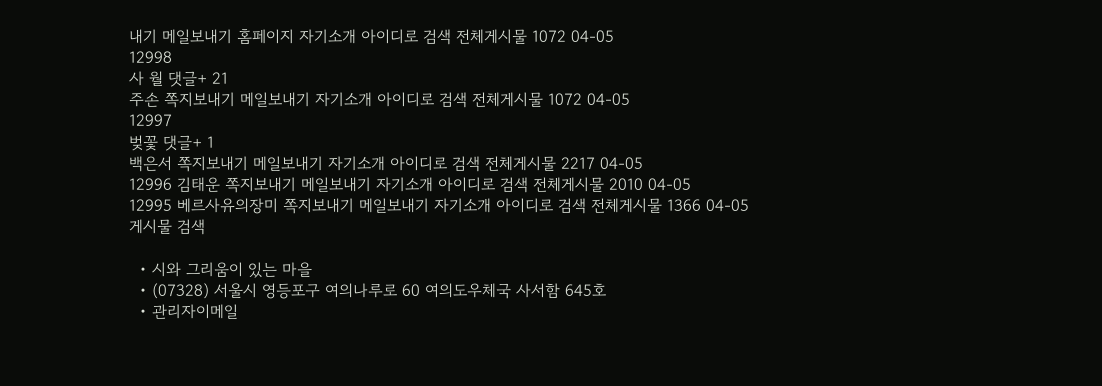내기 메일보내기 홈페이지 자기소개 아이디로 검색 전체게시물 1072 04-05
12998
사 월 댓글+ 21
주손 쪽지보내기 메일보내기 자기소개 아이디로 검색 전체게시물 1072 04-05
12997
벚꽃 댓글+ 1
백은서 쪽지보내기 메일보내기 자기소개 아이디로 검색 전체게시물 2217 04-05
12996 김태운 쪽지보내기 메일보내기 자기소개 아이디로 검색 전체게시물 2010 04-05
12995 베르사유의장미 쪽지보내기 메일보내기 자기소개 아이디로 검색 전체게시물 1366 04-05
게시물 검색

  • 시와 그리움이 있는 마을
  • (07328) 서울시 영등포구 여의나루로 60 여의도우체국 사서함 645호
  • 관리자이메일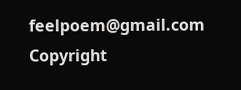feelpoem@gmail.com
Copyright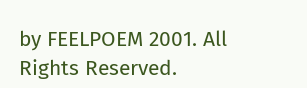by FEELPOEM 2001. All Rights Reserved.